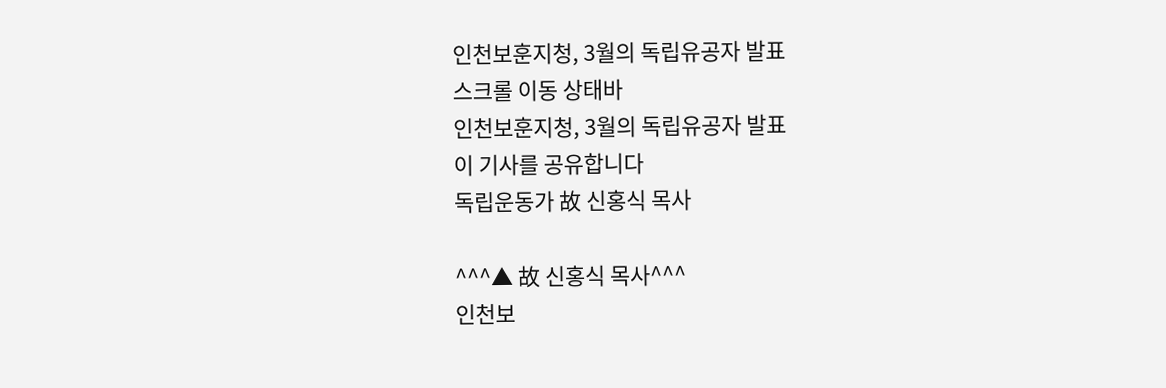인천보훈지청, 3월의 독립유공자 발표
스크롤 이동 상태바
인천보훈지청, 3월의 독립유공자 발표
이 기사를 공유합니다
독립운동가 故 신홍식 목사

^^^▲ 故 신홍식 목사^^^
인천보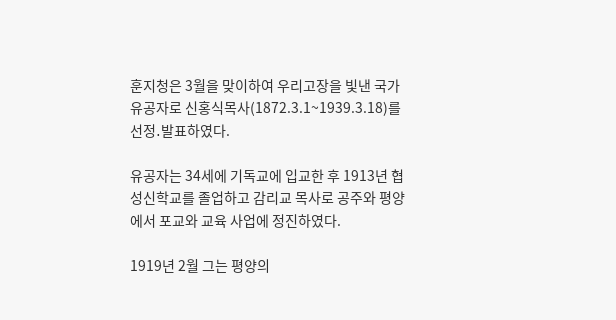훈지청은 3월을 맞이하여 우리고장을 빛낸 국가유공자로 신홍식목사(1872.3.1~1939.3.18)를 선정․발표하였다.

유공자는 34세에 기독교에 입교한 후 1913년 협성신학교를 졸업하고 감리교 목사로 공주와 평양에서 포교와 교육 사업에 정진하였다.

1919년 2월 그는 평양의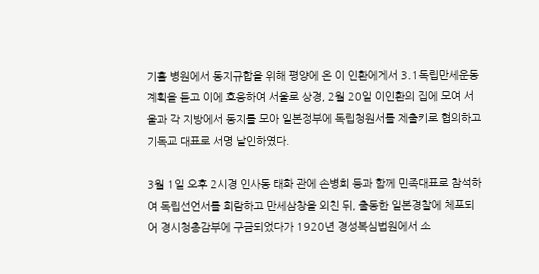기홀 병원에서 동지규합을 위해 평양에 온 이 인환에게서 3․1독립만세운동 계획을 듣고 이에 호응하여 서울로 상경, 2월 20일 이인환의 집에 모여 서울과 각 지방에서 동지를 모아 일본정부에 독립청원서를 제출키로 협의하고 기독교 대표로 서명 날인하였다.

3월 1일 오후 2시경 인사동 태화 관에 손병희 등과 함께 민족대표로 참석하여 독립선언서를 회람하고 만세삼창을 외친 뒤, 출동한 일본경찰에 체포되어 경시청총감부에 구금되었다가 1920년 경성복심법원에서 소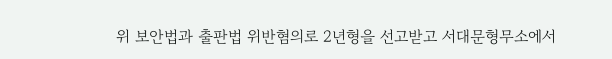위 보안법과 출판법 위반혐의로 2년형을 선고받고 서대문형무소에서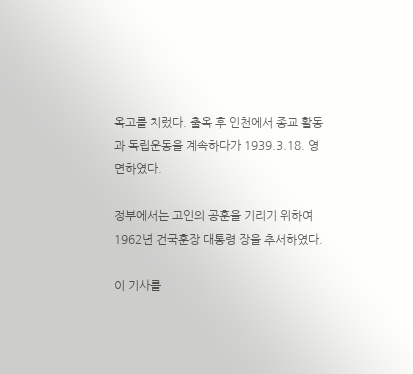옥고를 치렀다. 출옥 후 인천에서 종교 활동과 독립운동을 계속하다가 1939.3.18. 영면하였다.

정부에서는 고인의 공훈을 기리기 위하여 1962년 건국훈장 대통령 장을 추서하였다.

이 기사를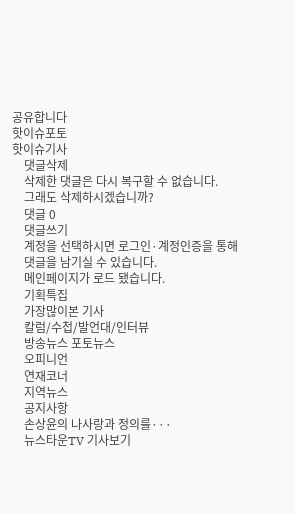공유합니다
핫이슈포토
핫이슈기사
    댓글삭제
    삭제한 댓글은 다시 복구할 수 없습니다.
    그래도 삭제하시겠습니까?
    댓글 0
    댓글쓰기
    계정을 선택하시면 로그인·계정인증을 통해
    댓글을 남기실 수 있습니다.
    메인페이지가 로드 됐습니다.
    기획특집
    가장많이본 기사
    칼럼/수첩/발언대/인터뷰
    방송뉴스 포토뉴스
    오피니언
    연재코너
    지역뉴스
    공지사항
    손상윤의 나사랑과 정의를···
    뉴스타운TV 기사보기